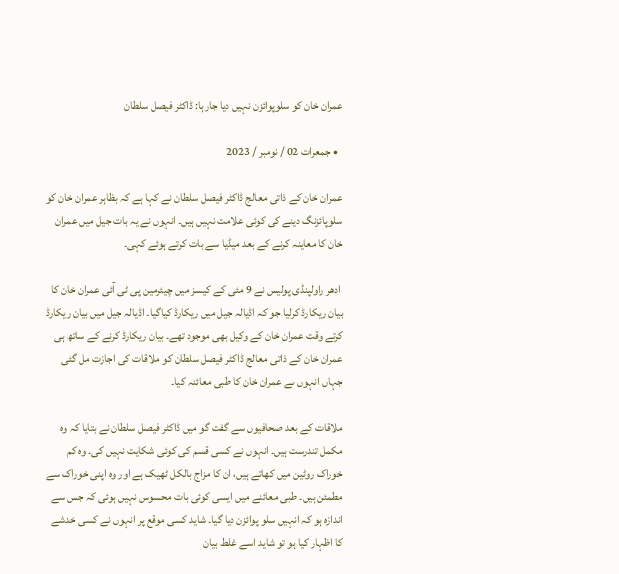عمران خان کو سلوپوائزن نہیں دیا جارہا: ڈاکٹر فیصل سلطان

  • جمعرات 02 / نومبر / 2023

عمران خان کے ذاتی معالج ڈاکٹر فیصل سلطان نے کہا ہے کہ بظاہر عمران خان کو سلوپائزنگ دینے کی کوئی علامت نہیں ہیں۔ انہوں نے یہ بات جیل میں عمران خان کا معاینہ کرنے کے بعد میڈیا سے بات کرتے ہوئے کہی۔

 ادھر راولپنڈی پولیس نے 9 مئی کے کیسز میں چیئرمین پی ٹی آئی عمران خان کا بیان ریکارڈ کرلیا جو کہ اڈیالہ جیل میں ریکارڈ کیاگیا۔ اڈیالہ جیل میں بیان ریکارڈ کرتے وقت عمران خان کے وکیل بھی موجود تھے۔ بیان ریکارڈ کرنے کے ساتھ ہی عمران خان کے ذاتی معالج ڈاکٹر فیصل سلطان کو ملاقات کی اجازت مل گئی جہاں انہوں ںے عمران خان کا طبی معائنہ کیا۔

ملاقات کے بعد صحافیوں سے گفت گو میں ڈاکٹر فیصل سلطان نے بتایا کہ وہ مکمل تندرست ہیں۔ انہوں نے کسی قسم کی کوئی شکایت نہیں کی۔ وہ کم خوراک روٹین میں کھاتے ہیں، ان کا مزاج بالکل ٹھیک ہے اور وہ اپنی خوراک سے مطمئن ہیں۔ طبی معائنے میں ایسی کوئی بات محسوس نہیں ہوئی کہ جس سے اندازہ ہو کہ انہیں سلو پوائزن دیا گیا۔ شاید کسی موقع پر انہوں نے کسی خدشے کا اظہار کیا ہو تو شاید اسے غلط بیان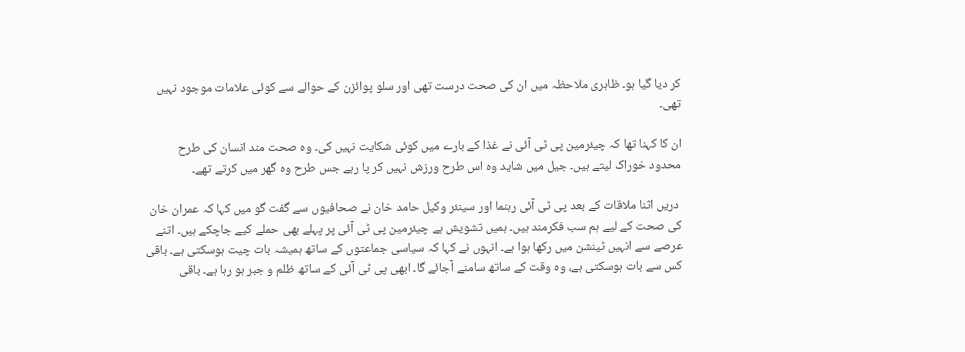کر دیا گیا ہو۔ ظاہری ملاحظہ میں ان کی صحت درست تھی اور سلو پوائزن کے حوالے سے کوئی علامات موجود نہیں تھی۔

ان کا کہنا تھا کہ چیئرمین پی ٹی آئی نے غذا کے بارے میں کوئی شکایت نہیں کی۔ وہ صحت مند انسان کی طرح محدود خوراک لیتے ہیں۔ جیل میں شاید وہ اس طرح ورزش نہیں کر پا رہے جس طرح وہ گھر میں کرتے تھے۔

 دریں اثنا ملاقات کے بعد پی ٹی آئی رہنما اور سینئر وکیل حامد خان نے صحافیوں سے گفت گو میں کہا کہ عمران خان کی صحت کے لیے ہم سب فکرمند ہیں۔ ہمیں تشویش ہے چیئرمین پی ٹی آئی پر پہلے بھی حملے کیے جاچکے ہیں۔ اتنے عرصے سے انہیں ٹینشن میں رکھا ہوا ہے۔ انہوں نے کہا کہ سیاسی جماعتوں کے ساتھ ہمیشہ بات چیت ہوسکتی ہے۔ باقی کس سے بات ہوسکتی ہے، وہ وقت کے ساتھ سامنے آجائے گا۔ ابھی پی ٹی آئی کے ساتھ ظلم و جبر ہو رہا ہے۔ باقی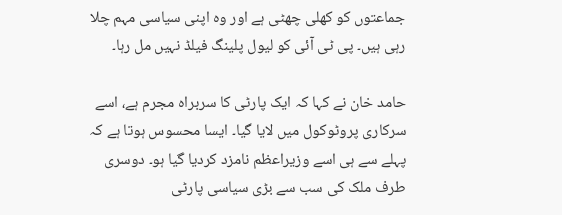جماعتوں کو کھلی چھٹی ہے اور وہ اپنی سیاسی مہم چلا رہی ہیں۔ پی ٹی آئی کو لیول پلینگ فیلڈ نہیں مل رہا۔

حامد خان نے کہا کہ ایک پارٹی کا سربراہ مجرم ہے، اسے سرکاری پروٹوکول میں لایا گیا۔ ایسا محسوس ہوتا ہے کہ پہلے سے ہی اسے وزیراعظم نامزد کردیا گیا ہو۔ دوسری طرف ملک کی سب سے بڑی سیاسی پارٹی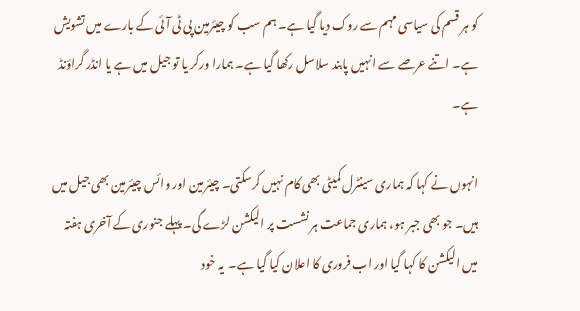کو ہر قسم کی سیاسی مہم سے روک دیا گیا ہے۔ ہم سب کو چیئرمین پی ٹی آئی کے بارے میں تشویش ہے۔ اتنے عرصے سے انہیں پابند سلاسل رکھا گیا ہے۔ ہمارا ورکر یا تو جیل میں ہے یا انڈر گراؤنڈ ہے۔

انہوں نے کہا کہ ہماری سینٹرل کمیٹی بھی کام نہیں کرسکتی۔ چیئرمین اور وائس چیئرمین بھی جیل میں ہیں۔ جو بھی جبر ہو، ہماری جماعت ہر نشست پر الیکشن لڑے گی۔ پہلے جنوری کے آخری ہفتہ میں الیکشن کا کہا گیا اور اب فروری کا اعلان کیا گیا ہے۔  یہ خود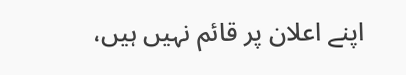اپنے اعلان پر قائم نہیں ہیں،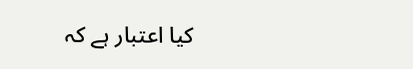کیا اعتبار ہے کہ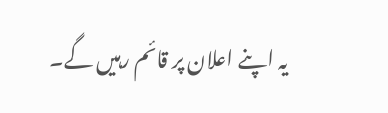یہ اپنے اعلان پر قائم رہیں گے۔